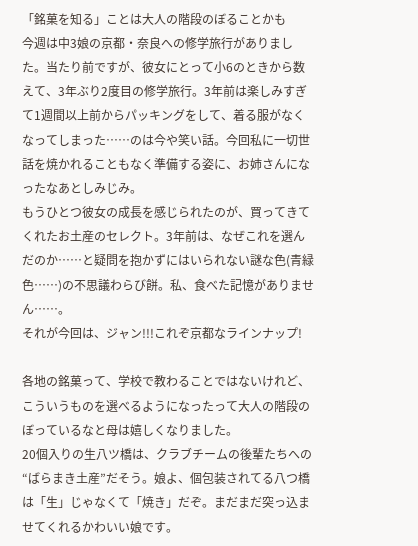「銘菓を知る」ことは大人の階段のぼることかも
今週は中3娘の京都・奈良への修学旅行がありました。当たり前ですが、彼女にとって小6のときから数えて、3年ぶり2度目の修学旅行。3年前は楽しみすぎて1週間以上前からパッキングをして、着る服がなくなってしまった⋯⋯のは今や笑い話。今回私に一切世話を焼かれることもなく準備する姿に、お姉さんになったなあとしみじみ。
もうひとつ彼女の成長を感じられたのが、買ってきてくれたお土産のセレクト。3年前は、なぜこれを選んだのか⋯⋯と疑問を抱かずにはいられない謎な色(青緑色⋯⋯)の不思議わらび餅。私、食べた記憶がありません⋯⋯。
それが今回は、ジャン!!!これぞ京都なラインナップ!

各地の銘菓って、学校で教わることではないけれど、こういうものを選べるようになったって大人の階段のぼっているなと母は嬉しくなりました。
20個入りの生八ツ橋は、クラブチームの後輩たちへの“ばらまき土産”だそう。娘よ、個包装されてる八つ橋は「生」じゃなくて「焼き」だぞ。まだまだ突っ込ませてくれるかわいい娘です。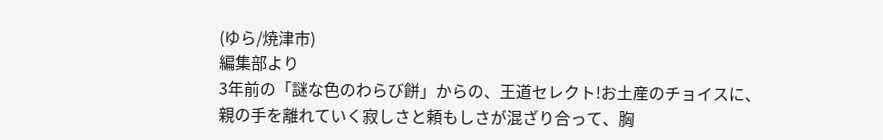(ゆら/焼津市)
編集部より
3年前の「謎な色のわらび餅」からの、王道セレクト!お土産のチョイスに、親の手を離れていく寂しさと頼もしさが混ざり合って、胸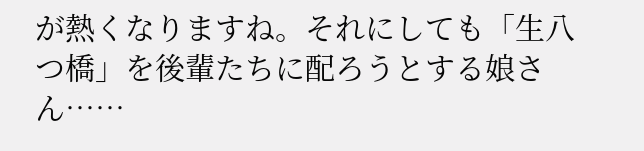が熱くなりますね。それにしても「生八つ橋」を後輩たちに配ろうとする娘さん……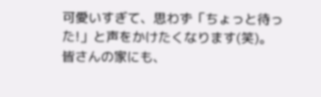可愛いすぎて、思わず「ちょっと待った!」と声をかけたくなります(笑)。
皆さんの家にも、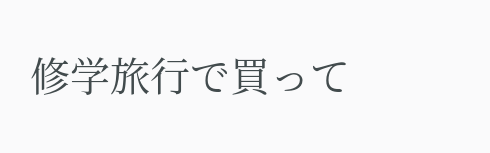修学旅行で買って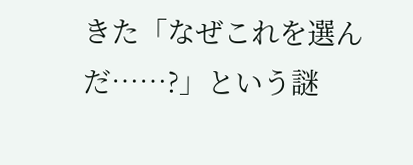きた「なぜこれを選んだ……?」という謎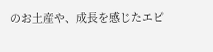のお土産や、成長を感じたエピ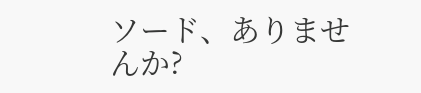ソード、ありませんか?